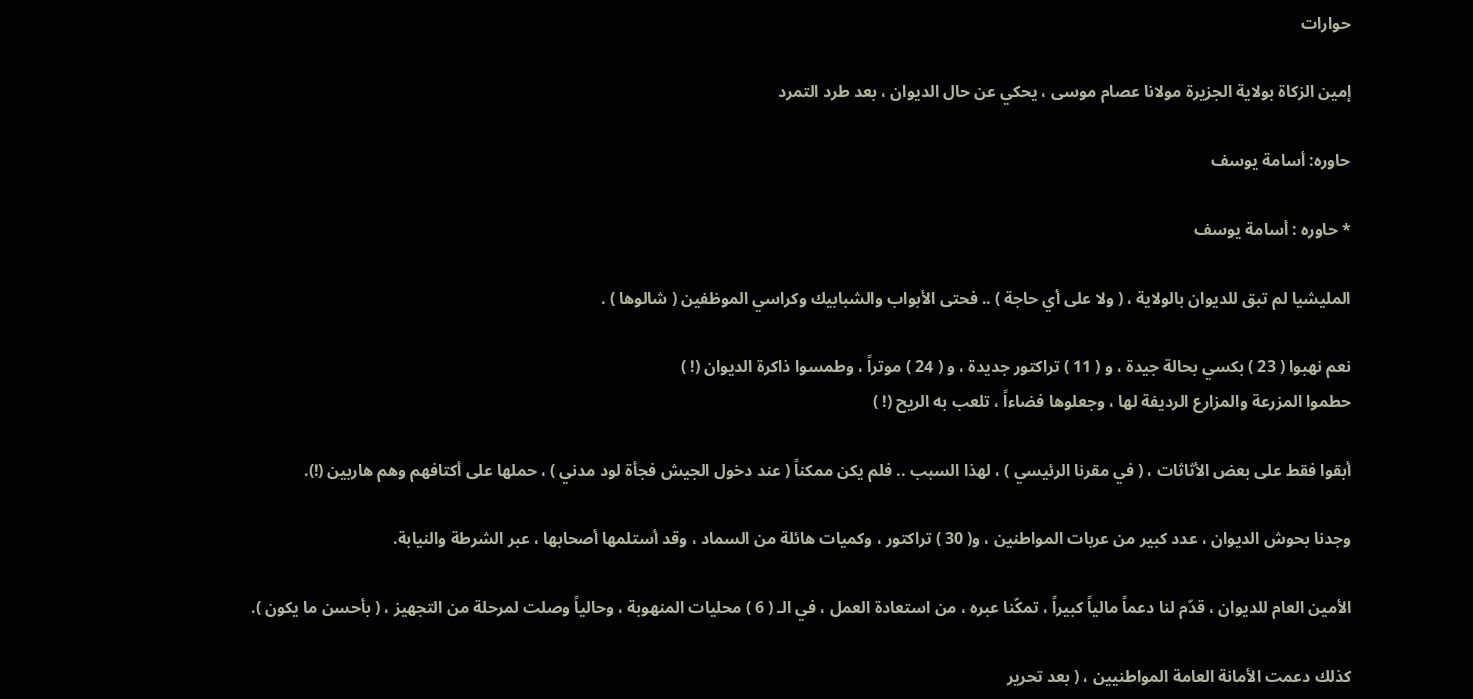حوارات

إمين الزكاة بولاية الجزيرة مولانا عصام موسى ، يحكي عن حال الديوان ، بعد طرد التمرد

حاوره: أسامة يوسف

* حاوره : أسامة يوسف

المليشيا لم تبق للديوان بالولاية ، ( ولا على أي حاجة ) .. فحتى الأبواب والشبابيك وكراسي الموظفين ( شالوها ) .

نعم نهبوا ( 23 ) بكسي بحالة جيدة ، و ( 11 ) تراكتور جديدة ، و ( 24 ) موتراً ، وطمسوا ذاكرة الديوان (! )
حطموا المزرعة والمزارع الرديفة لها ، وجعلوها فضاءاً ، تلعب به الريح (! )

أبقوا فقط على بعض الأثاثات ، ( في مقرنا الرئيسي ) ، لهذا السبب .. فلم يكن ممكناً ( عند دخول الجيش فجأة لود مدني ) ، حملها على أكتافهم وهم هاربين (!).

وجدنا بحوش الديوان ، عدد كبير من عربات المواطنين ، و( 30 ) تراكتور ، وكميات هائلة من السماد ، وقد أستلمها أصحابها ، عبر الشرطة والنيابة.

الأمين العام للديوان ، قدّم لنا دعماً مالياً كبيراً ، تمكّنا عبره ، من استعادة العمل ، في الـ ( 6 ) محليات المنهوبة ، وحالياً وصلت لمرحلة من التجهيز ، ( بأحسن ما يكون ).

كذلك دعمت الأمانة العامة المواطنيين ، ( بعد تحرير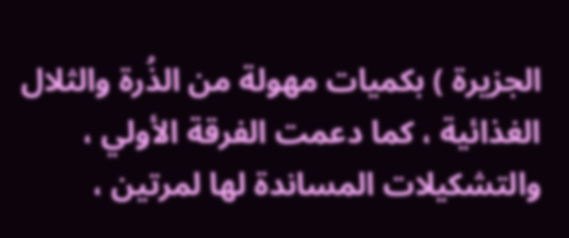الجزيرة ) بكميات مهولة من الذُرة والثلال الغذائية ، كما دعمت الفرقة الأولي ، والتشكيلات المساندة لها لمرتين ،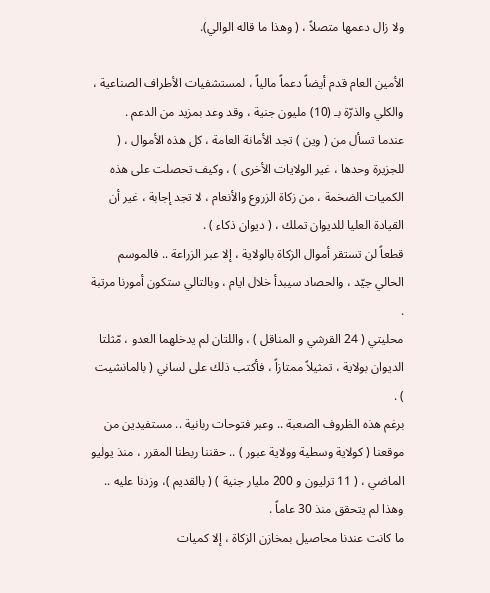ولا زال دعمها متصلاً ، ( وهذا ما قاله الوالي).

الأمين العام قدم أيضاً دعماً مالياً ، لمستشفيات الأطراف الصناعية ، والكلي والذرّة بـ (10) مليون جنية ، وقد وعد بمزيد من الدعم .
عندما تسأل من ( وين ) تجد الأمانة العامة ، كل هذه الأموال ، ( للجزيرة وحدها ، غير الولايات الأخرى ) ، وكيف تحصلت على هذه الكميات الضخمة ، من زكاة الزروع والأنعام ، لا تجد إجابة ، غير أن القيادة العليا للديوان تملك ، ( ديوان ذكاء ) .
قطعاً لن تستقر أموال الزكاة بالولاية ، إلا عبر الزراعة .. فالموسم الحالي جيّد ، والحصاد سيبدأ خلال ايام ، وبالتالي ستكون أمورنا مرتبة .
محليتي ( 24 القرشي و المناقل ) ، واللتان لم يدخلهما العدو ، مّثلتا الديوان بولاية ، تمثيلاً ممتازاً ، فأكتب ذلك على لساني ( بالمانشيت ) .
برغم هذه الظروف الصعبة .. وعبر فتوحات ربانية .. مستفيدين من موقعنا ( كولاية وسطية وولاية عبور ) .. حقننا ربطنا المقرر ، منذ يوليو الماضي ، ( 11 ترليون و 200 مليار جنية ) ( بالقديم )، وزدنا عليه .. وهذا لم يتحقق منذ 30 عاماً .
ما كانت عندنا محاصيل بمخازن الزكاة ، إلا كميات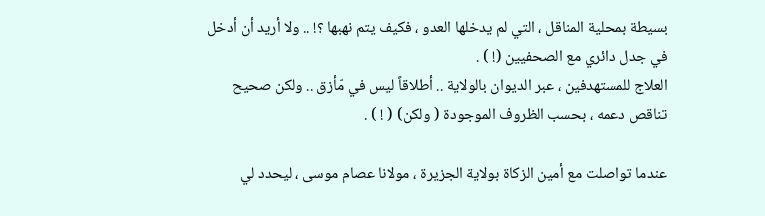بسيطة بمحلية المناقل ، التي لم يدخلها العدو ، فكيف يتم نهبها ؟! .. ولا أريد أن أدخل في جدل دائري مع الصحفيين (! ) .
العلاج للمستهدفين ، عبر الديوان بالولاية .. أطلاقاً ليس في مّأزق .. ولكن صحيح تناقص دعمه ، بحسب الظروف الموجودة ( ولكن) ( ! ) .

عندما تواصلت مع أمين الزكاة بولاية الجزيرة ، مولانا عصام موسى ، ليحدد لي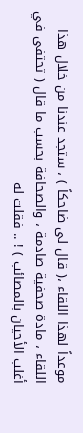موعداً لهذا اللقاء ،( قال لى ضاحكاً ) ، ستجد عندنا من خلال هذا اللقاء ، مادة صحفية صادمة ، والصحافة بحسب ما قال ( تحتفى في أغلب الأحيان بالمصائب ) ! .. فقلت له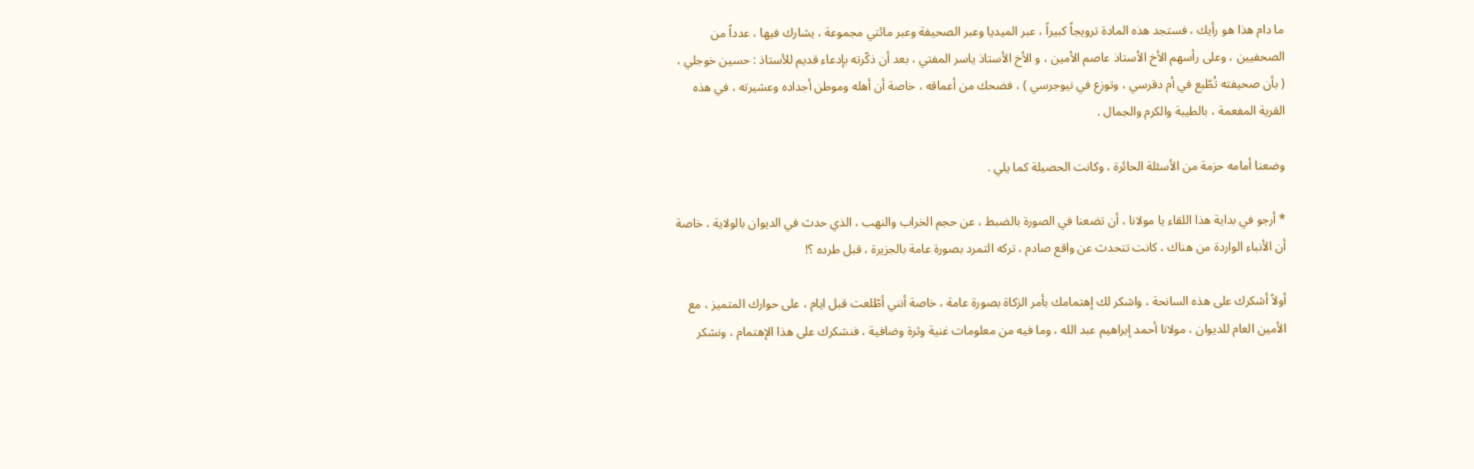ما دام هذا هو رأيك ، فستجد هذه المادة ترويجاً كبيراً ، عبر الميديا وعبر الصحيفة وعبر مائتي مجموعة ، يشارك فيها ، عدداً من الصحفيين ، وعلى رأسهم الأخ الأستاذ عاصم الأمين ، و الأخ الأستاذ ياسر المفتي ، بعد أن ذكّرته بإدعاء قديم للأستاذ : حسين خوجلي ، ( بأن صحيفته تُطّبع في أم دقرسي ، وتوزع في نيوجرسي ) ، فضحك من أعماقه ، خاصة أن أهله وموطن أجداده وعشيرته ، في هذه القرية المفعمة ، بالطيبة والكرم والجمال .

وضعنا أمامه حزمة من الأسئلة الحائرة ، وكانت الحصيلة كما يلي .

* أرجو في بداية هذا اللقاء يا مولانا ، أن تضعنا في الصورة بالضبط ، عن حجم الخراب والنهب ، الذي حدث في الديوان بالولاية ، خاصة أن الأنباء الواردة من هناك ، كانت تتحدث عن واقع صادم ، تركه التمرد بصورة عامة بالجزيرة ، قبل طرده ؟!

أولاً أشكرك على هذه السانحة ، واشكر لك إهتمامك بأمر الزكاة بصورة عامة ، خاصة أنني أطّلعت قبل ايام ، على حوارك المتميز ، مع الأمين العام للديوان ، مولانا أحمد إبراهيم عبد الله ، وما فيه من معلومات غنية وثرة وضافية ، فنشكرك على هذا الإهتمام ، ونشكر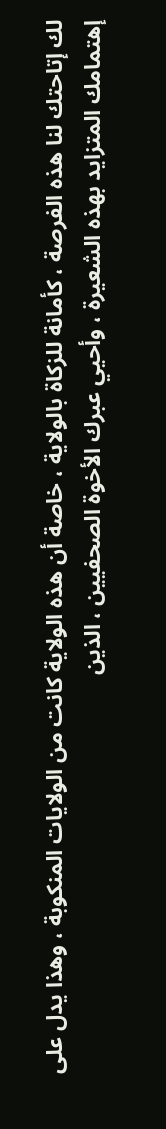لك إتاحتك لنا هذه الفرصة ، كأمانة للزكاة بالولاية ، خاصة أن هذه الولاية كانت من الولايات المنكوبة ، وهذا يدل على إهتمامك المتزايد بهذه الشعيرة ، وأحيي عبرك الأخوة الصحفيين ، الذين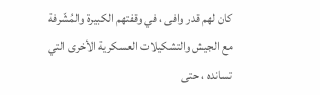كان لهم قدر وافى ، في وقفتهم الكبيرة والمُشّرفة مع الجيش والتشكيلات العسكرية الأخرى التي تسانده ، حتى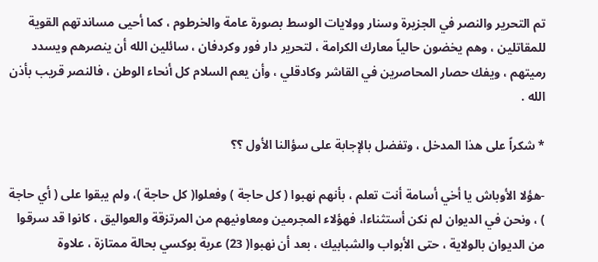تم التحرير والنصر في الجزيرة وسنار وولايات الوسط بصورة عامة والخرطوم ، كما أحيى مساندتهم القوية للمقاتلين ، وهم يخضون حالياً معارك الكرامة ، لتحرير دار فور وكردفان ، سائلين الله أن ينصرهم ويسدد رميتهم ، ويفك حصار المحاصرين في القاشر وكادقلي ، وأن يعم السلام كل أنحاء الوطن ، فالنصر قريب بأذن الله .

* شكراً على هذا المدخل ، وتفضل بالإجابة على سؤالنا الأول ؟؟

-هؤلا الأوباش يا أخي أسامة أنت تعلم ، بأنهم نهبوا ( كل حاجة ) وفعلوا( كل حاجة )، ولم يبقوا على ( أي حاجة ) ، ونحن في الديوان لم نكن أستثناءا، فهؤلاء المجرمين ومعاونيهم من المرتزقة والعواليق ، كانوا قد سرقوا من الديوان بالولاية ، حتى الأبواب والشبابيك ، بعد أن نهبوا( 23) عربة بوكسي بحالة ممتازة ، علاوة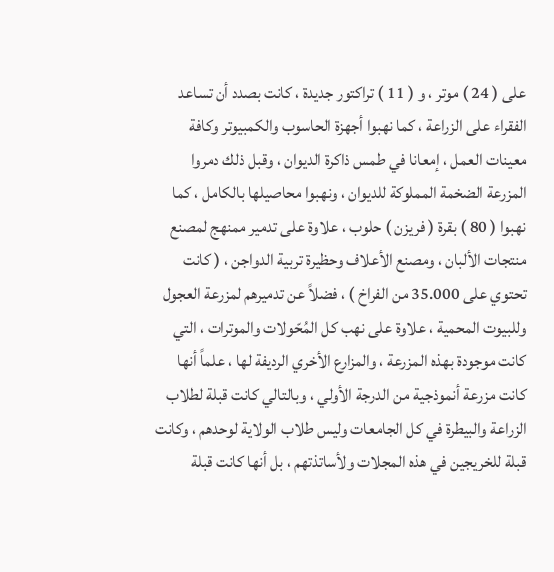على ( 24 ) موتر ، و ( 11 ) تراكتور جديدة ، كانت بصدد أن تساعد الفقراء على الزراعة ، كما نهبوا أجهزة الحاسوب والكمبيوتر وكافة معينات العمل ، إمعانا في طمس ذاكرة الديوان ، وقبل ذلك دمروا المزرعة الضخمة المملوكة للديوان ، ونهبوا محاصيلها بالكامل ، كما نهبوا ( 80 ) بقرة ( فريزن ) حلوب ، علاوة على تدمير ممنهج لمصنع منتجات الألبان ، ومصنع الأعلاف وحظيرة تربية الدواجن ، ( كانت تحتوي على 35.000 من الفراخ ) ، فضلاً عن تدميرهم لمزرعة العجول وللبيوت المحمية ، علاوة على نهب كل المُحّولات والموترات ، التي كانت موجودة بهذه المزرعة ، والمزارع الأخري الرديفة لها ، علماً أنها كانت مزرعة أنموذجية من الدرجة الأولي ، وبالتالي كانت قبلة لطلاب الزراعة والبيطرة في كل الجامعات وليس طلاب الولاية لوحدهم ، وكانت قبلة للخريجين في هذه المجلات ولأساتذتهم ، بل أنها كانت قبلة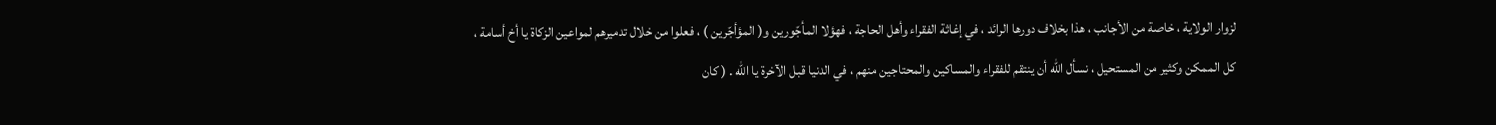لزوار الولاية ، خاصة من الأجانب ، هذا بخلاف دورها الرائد ، في إغاثة الفقراء وأهل الحاجة ، فهؤلا المأجّورين و( المؤأجّرين ) ، فعلوا من خلال تدميرهم لمواعين الزكاة يا أخ أسامة ، كل الممكن وكثير من المستحيل ، نسأل الله أن ينتقم للفقراء والمساكين والمحتاجين منهم ، في الدنيا قبل الآخرة يا الله . ( كان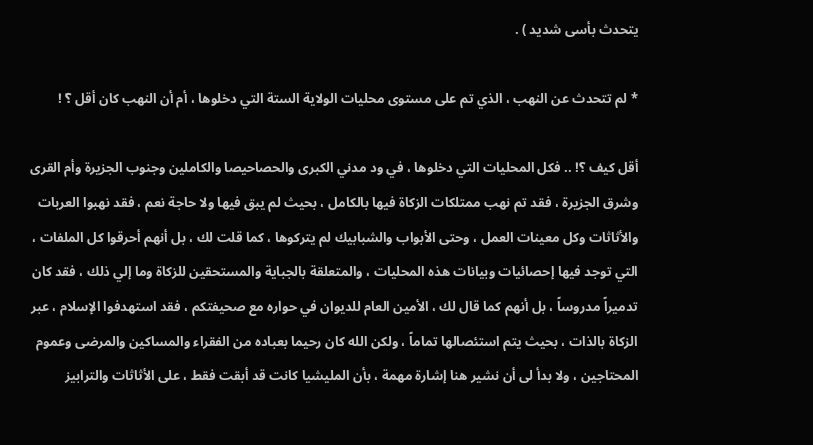يتحدث بأسى شديد ) .

* لم تتحدث عن النهب ، الذي تم على مستوى محليات الولاية الستة التي دخلوها ، أم أن النهب كان أقل ؟ّ !

أقل كيف ؟! .. فكل المحليات التي دخلوها ، في ود مدني الكبرى والحصاحيصا والكاملين وجنوب الجزيرة وأم القرى وشرق الجزيرة ، فقد تم نهب ممتلكات الزكاة فيها بالكامل ، بحيث لم يبق فيها ولا حاجة نعم ، فقد نهبوا العربات والأثاثات وكل معينات العمل ، وحتى الأبواب والشبابيك لم يتركوها ، كما قلت لك ، بل أنهم أحرقوا كل الملفات ، التي توجد فيها إحصائيات وبيانات هذه المحليات ، والمتعلقة بالجباية والمستحقين للزكاة وما إلي ذلك ، فقد كان تدميراً مدروساً ، بل أنهم كما قال لك ، الأمين العام للديوان في حواره مع صحيفتكم ، فقد استهدفوا الإسلام ، عبر الزكاة بالذات ، بحيث يتم استئصالها تماماً ، ولكن الله كان رحيما بعباده من الفقراء والمساكين والمرضى وعموم المحتاجين ، ولا بدأ لى أن نشير هنا إشارة مهمة ، بأن المليشيا كانت قد أبقت فقط ، على الأثاثات والترابيز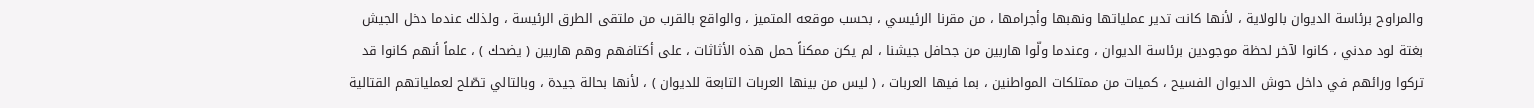والمراوح برئاسة الديوان بالولاية ، لأنها كانت تدير عملياتها ونهبها وأجرامها ، من مقرنا الرئيسي ، بحسب موقعه المتميز ، والواقع بالقرب من ملتقى الطرق الرئيسة ، ولذلك عندما دخل الجيش بغتة لود مدني ، كانوا لآخر لحظة موجودين برئاسة الديوان ، وعندما ولّوا هاربين من جحافل جيشنا ، لم يكن ممكناً حمل هذه الأثاثات ، على أكتافهم وهم هاربين ( يضحك ) ، علماً أنهم كانوا قد تركوا ورائهم في داخل حوش الديوان الفسيح ، كميات من ممتلكات المواطنين ، بما فيها العربات ، ( ليس من بينها العربات التابعة للديوان ) ، لأنها بحالة جيدة ، وبالتالي تصّلح لعملياتهم القتالية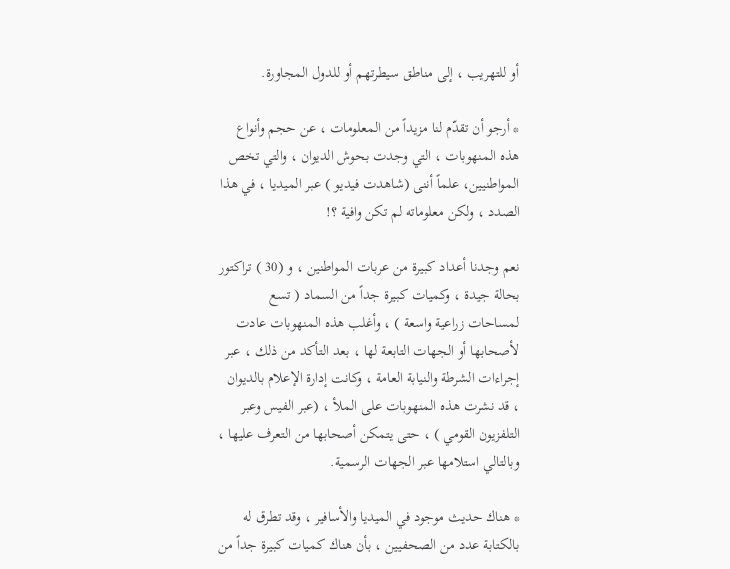أو للتهريب ، إلى مناطق سيطرتهم أو للدول المجاورة.

* أرجو أن تقدّم لنا مزيداً من المعلومات ، عن حجم وأنواع هذه المنهوبات ، التي وجدت بحوش الديوان ، والتي تخص المواطنيين، علماً أننى (شاهدت فيديو ) عبر الميديا ، في هذا الصدد ، ولكن معلوماته لم تكن وافية ؟!

نعم وجدنا أعداد كبيرة من عربات المواطنين ، و (30 ) تراكتور بحالة جيدة ، وكميات كبيرة جداً من السماد ( تسع لمساحات زراعية واسعة ) ، وأغلب هذه المنهوبات عادت لأصحابها أو الجهات التابعة لها ، بعد التأكد من ذلك ، عبر إجراءات الشرطة والنيابة العامة ، وكانت إدارة الإعلام بالديوان ، قد نشرت هذه المنهوبات على الملأ ، (عبر الفيس وعبر التلفزيون القومي ) ، حتى يتمكن أصحابها من التعرف عليها ، وبالتالي استلامها عبر الجهات الرسمية.

* هناك حديث موجود في الميديا والأسافير ، وقد تطرق له بالكتابة عدد من الصحفيين ، بأن هناك كميات كبيرة جداً من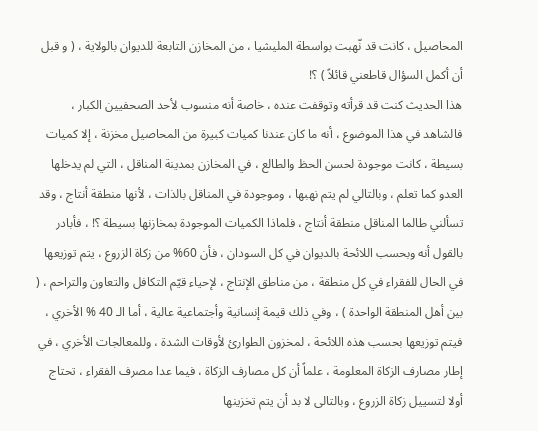المحاصيل ، كانت قد نّهبت بواسطة المليشيا ، من المخازن التابعة للديوان بالولاية ، ( و قبل أن أكمل السؤال قاطعني قائلاً ) ؟!
هذا الحديث كنت قد قرأته وتوقفت عنده ، خاصة أنه منسوب لأحد الصحفيين الكبار ، فالشاهد في هذا الموضوع ، أنه ما كان عندنا كميات كبيرة من المحاصيل مخزنة ، إلا كميات بسيطة ، كانت موجودة لحسن الحظ والطالع ، في المخازن بمدينة المناقل ، التي لم يدخلها العدو كما تعلم ، وبالتالي لم يتم نهبها ، وموجودة في المناقل بالذات ، لأنها منطقة أنتاج ، وقد تسألني طالما المناقل منطقة أنتاج ، فلماذا الكميات الموجودة بمخازنها بسيطة ؟! ، فأبادر بالقول أنه وبحسب اللائحة بالديوان في كل السودان ، فأن 60% من زكاة الزروع ، يتم توزيعها في الحال للفقراء في كل منطقة ، من مناطق الإنتاج ، لإحياء قيّم التكافل والتعاون والتراحم ، ( بين أهل المنطقة الواحدة ) ، وفي ذلك قيمة إنسانية وأجتماعية عالية ، أما الـ 40 % الأخري ، فيتم توزيعها بحسب هذه اللائحة ، لمخزون الطوارئ لأوقات الشدة ، وللمعالجات الأخري ، في إطار مصارف الزكاة المعلومة ، علماً أن كل مصارف الزكاة ، فيما عدا مصرف الفقراء ، تحتاج أولا لتسييل زكاة الزروع ، وبالتالى لا بد أن يتم تخزينها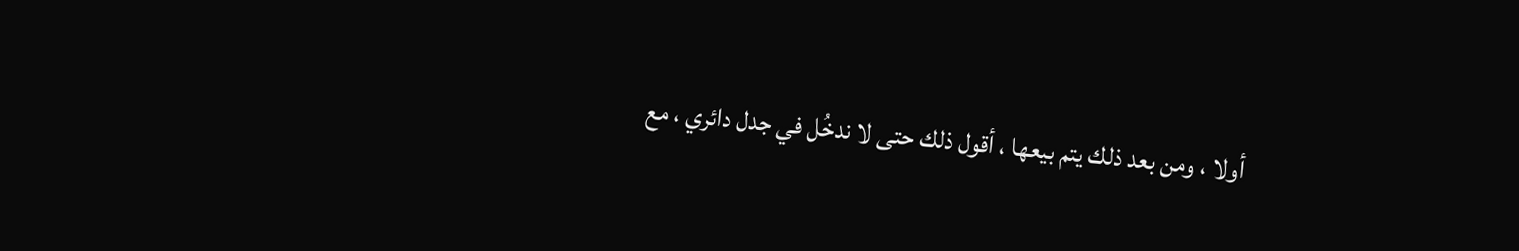أولا ، ومن بعد ذلك يتم بيعها ، أقول ذلك حتى لا ندخُل في جدل دائري ، مع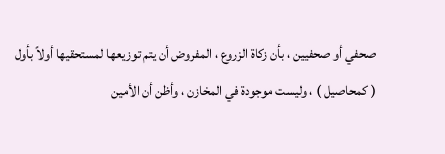صحفي أو صحفيين ، بأن زكاة الزروع ، المفروض أن يتم توزيعها لمستحقيها أولاً بأول ( كمحاصيل ) ، وليست موجودة في المخازن ، وأظن أن الأمين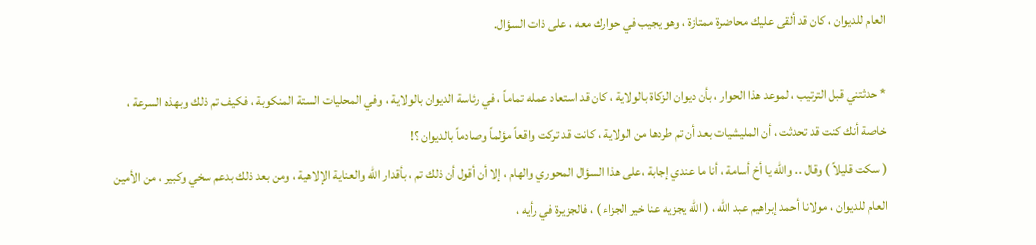العام للديوان ، كان قد ألقى عليك محاضرة ممتازة ، وهو يجيب في حوارك معه ، على ذات السؤال.

* حدثتني قبل الترتيب ، لموعد هذا الحوار ، بأن ديوان الزكاة بالولاية ، كان قد استعاد عمله تماماً ، في رئاسة الديوان بالولاية ، وفي المحليات الستة المنكوبة ، فكيف تم ذلك وبهذه السرعة ، خاصة أنك كنت قد تحدثت ، أن المليشيات بعد أن تم طردها من الولاية ، كانت قد تركت واقعاً مؤلماً وصادماً بالديوان ؟!
( سكت قليلاً ) وقال .. والله يا أخ أسامة ، أنا ما عندي إجابة ،على هذا السؤال المحوري والهام ، إلا أن أقول أن ذلك تم ، بأقدار الله والعناية الإلاهية ، ومن بعد ذلك بدعم سخي وكبير ، من الأمين العام للديوان ، مولانا أحمد إبراهيم عبد الله ، ( الله يجزيه عنا خير الجزاء ) ، فالجزيرة في رأيه ،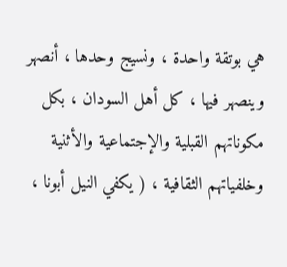هي بوتقة واحدة ، ونسيج وحدها ، أنصهر وينصهر فيها ، كل أهل السودان ، بكل مكوناتهم القبلية والإجتماعية والأثنية وخلفياتهم الثقافية ، ( يكفي النيل أبونا ،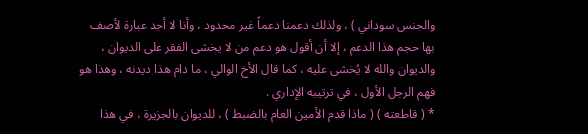والجنس سوداني ) ، ولذلك دعمنا دعماً غير محدود ، وأنا لا أجد عبارة لأصف بها حجم هذا الدعم ، إلا أن أقول هو دعم من لا يخشى الفقر على الديوان ، والديوان والله لا يُخشى عليه ، كما قال الأخ الوالي ، ما دام هذا ديدنه ، وهذا هو فهم الرجل الأول ، في ترتيبه الإداري .
* ( قاطعته ) ( ماذا قدم الأمين العام بالضبط ) ، للديوان بالجزيرة ، في هذا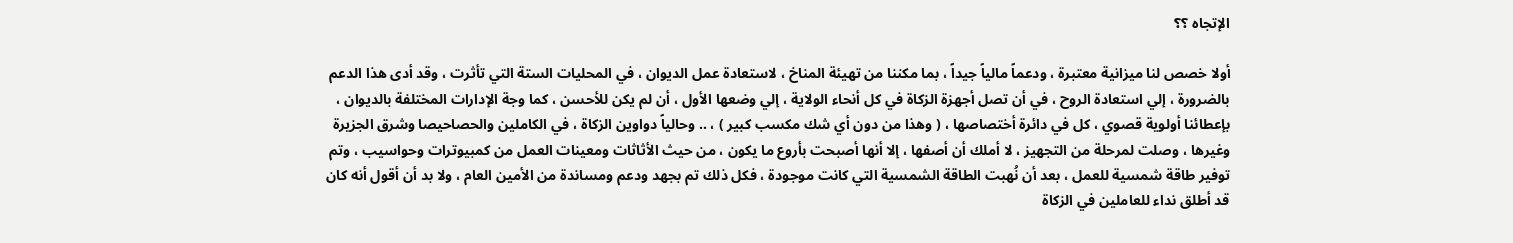الإتجاه ؟؟

أولا خصص لنا ميزانية معتبرة ، ودعماً مالياً جيداً ، بما مكننا من تهيئة المناخ ، لاستعادة عمل الديوان ، في المحليات الستة التي تأثرت ، وقد أدى هذا الدعم بالضرورة ، إلي استعادة الروح ، في أن تصل أجهزة الزكاة في كل أنحاء الولاية ، إلي وضعها الأول ، أن لم يكن للأحسن ، كما وجة الإدارات المختلفة بالديوان ، بإعطائنا أولوية قصوي ، كل في دائرة أختصاصها ، ( وهذا من دون أي شك مكسب كبير ) ، .. وحالياً دواوين الزكاة ، في الكاملين والحصاحيصا وشرق الجزيرة وغيرها ، وصلت لمرحلة من التجهيز ، لا أملك أن أصفها ، إلا أنها أصبحت بأروع ما يكون ، من حيث الأثاثات ومعينات العمل من كمبيوترات وحواسيب ، وتم توفير طاقة شمسية للعمل ، بعد أن نُهبت الطاقة الشمسية التي كانت موجودة ، فكل ذلك تم بجهد ودعم ومساندة من الأمين العام ، ولا بد أن أقول أنه كان قد أطلق نداء للعاملين في الزكاة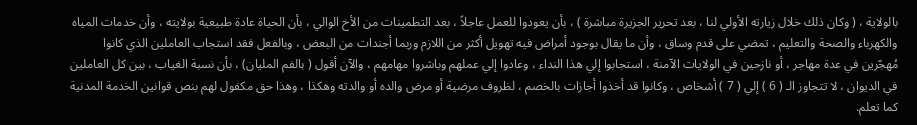بالولاية ، ( وكان ذلك خلال زيارته الأولي لنا ، بعد تحرير الجزيرة مباشرة ) ، بأن يعودوا للعمل عاجلاً ، بعد التطمينات من الأخ الوالي ، بأن الحياة عادة طبيعية بولايته ، وأن خدمات المياه والكهرباء والصحة والتعليم ، تمضي على قدم وساق ، وأن ما يقال بوجود أمراض فيه تهويل أكثر من اللازم وربما أجندات من البعض ، وبالفعل فقد استجاب العاملين الذي كانوا مُهجّرين في عدة مهاجر ، أو نازحين في الولايات الآمنة ، استجابوا إلي هذا النداء ، وعادوا إلي عملهم وباشروا مهامهم ، والآن أقول ( بالفم المليان) ، بأن نسبة الغياب ، بين كل العاملين في الديوان ، لا تتجاوز الـ ( 6 ) إلي ( 7 ) أشخاص ، وكانوا قد أخذوا أجازات بالخصم ، لظروف مرضية أو مرض والده أو والدته وهكذا ، وهذا حق مكفول لهم بنص قوانين الخدمة المدنية كما تعلم.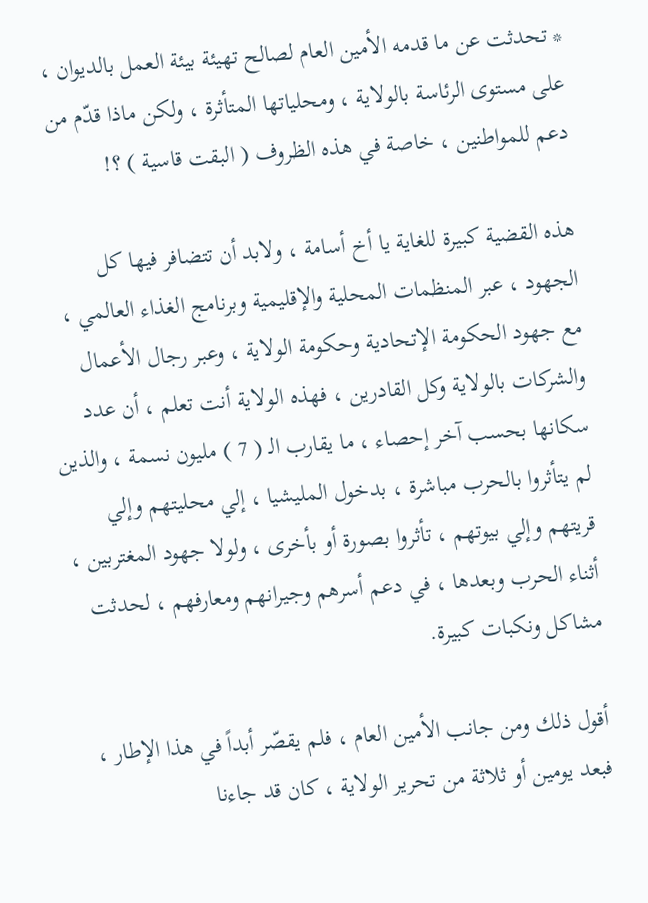* تحدثت عن ما قدمه الأمين العام لصالح تهيئة بيئة العمل بالديوان ، على مستوى الرئاسة بالولاية ، ومحلياتها المتأثرة ، ولكن ماذا قدّم من دعم للمواطنين ، خاصة في هذه الظروف ( البقت قاسية ) ؟!

هذه القضية كبيرة للغاية يا أخ أسامة ، ولابد أن تتضافر فيها كل الجهود ، عبر المنظمات المحلية والإقليمية وبرنامج الغذاء العالمي ، مع جهود الحكومة الإتحادية وحكومة الولاية ، وعبر رجال الأعمال والشركات بالولاية وكل القادرين ، فهذه الولاية أنت تعلم ، أن عدد سكانها بحسب آخر إحصاء ، ما يقارب الـ ( 7 ) مليون نسمة ، والذين لم يتأثروا بالحرب مباشرة ، بدخول المليشيا ، إلي محليتهم وإلي قريتهم وإلي بيوتهم ، تأثروا بصورة أو بأخرى ، ولولا جهود المغتربين ، أثناء الحرب وبعدها ، في دعم أسرهم وجيرانهم ومعارفهم ، لحدثت مشاكل ونكبات كبيرة.

أقول ذلك ومن جانب الأمين العام ، فلم يقصّر أبداً في هذا الإطار ، فبعد يومين أو ثلاثة من تحرير الولاية ، كان قد جاءنا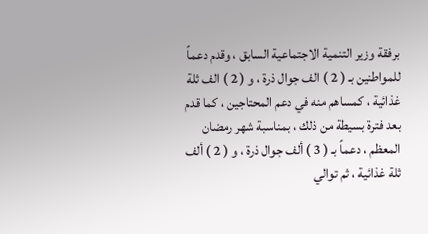برفقة وزير التنمية الاجتماعية السابق ، وقدم دعماً للمواطنين بـ ( 2 ) الف جوال ذرة ، و ( 2 ) الف ثلة غذائية ، كمساهم منه في دعم المحتاجين ، كما قدم بعد فترة بسيطة من ذلك ، بمناسبة شهر رمضان المعظم ، دعماً بـ ( 3 ) ألف جوال ذرة ، و ( 2 ) ألف ثلة غذائية ، ثم توالي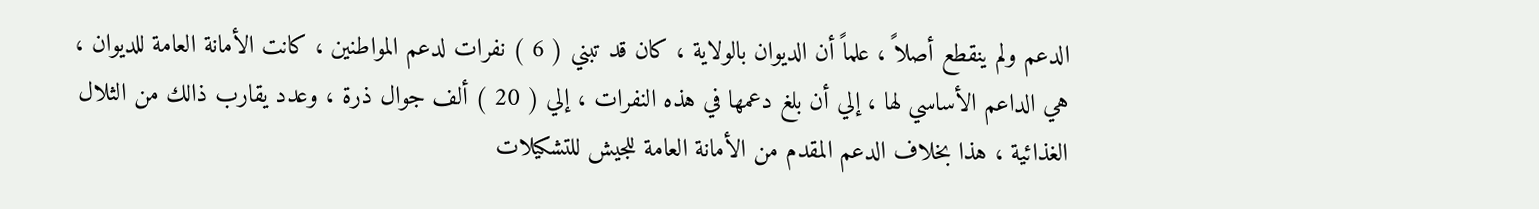الدعم ولم ينقطع أصلاً ، علماً أن الديوان بالولاية ، كان قد تبني ( 6 ) نفرات لدعم المواطنين ، كانت الأمانة العامة للديوان ، هي الداعم الأساسي لها ، إلي أن بلغ دعمها في هذه النفرات ، إلي ( 20 ) ألف جوال ذرة ، وعدد يقارب ذالك من الثلال الغذائية ، هذا بخلاف الدعم المقدم من الأمانة العامة للجيش للتشكيلات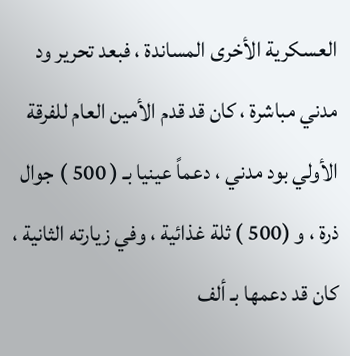العسكرية الأخرى المساندة ، فبعد تحرير ود مدني مباشرة ، كان قد قدم الأمين العام للفرقة الأولي بود مدني ، دعماً عينيا بـ ( 500 ) جوال ذرة ، و (500 ) ثلة غذائية ، وفي زيارته الثانية ، كان قد دعمها بـ ألف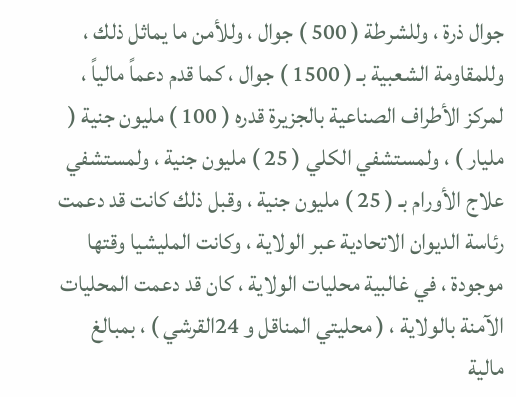جوال ذرة ، وللشرطة ( 500 ) جوال ، وللأمن ما يماثل ذلك ، وللمقاومة الشعبية بـ ( 1500 ) جوال ، كما قدم دعماً مالياً ، لمركز الأطراف الصناعية بالجزيرة قدره ( 100 ) مليون جنية ( مليار ) ، ولمستشفي الكلي ( 25 ) مليون جنية ، ولمستشفي علاج الأورام بـ ( 25 ) مليون جنية ، وقبل ذلك كانت قد دعمت رئاسة الديوان الاتحادية عبر الولاية ، وكانت المليشيا وقتها موجودة ، في غالبية محليات الولاية ، كان قد دعمت المحليات الآمنة بالولاية ، ( محليتي المناقل و 24القرشي ) ، بمبالغ مالية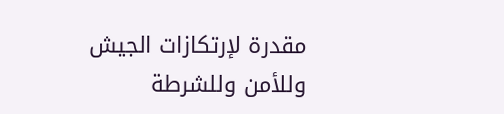مقدرة لإرتكازات الجيش وللأمن وللشرطة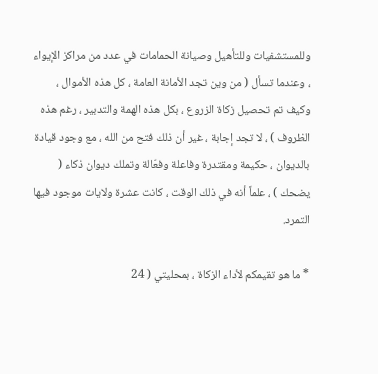وللمستشفيات وللتأهيل وصيانة الحمامات في عدد من مراكز الإيواء ، وعندما تسأل ( من وين تجد الأمانة العامة ، كل هذه الأموال ، وكيف تم تحصيل زكاة الزروع ، بكل هذه الهمة والتدبير ، رغم هذه الظروف ) ، لا تجد إجابة ، غير أن ذلك فتح من الله ، مع وجود قيادة بالديوان ، حكيمة ومقتدرة وفاعلة وفعّالة وتملك ديوان ذكاء ( يضحك ) ، علماً أنه في ذلك الوقت ، كانت عشرة ولايات موجود فيها التمرد.

* ما هو تقيمكم لأداء الزكاة ، بمحليتي ( 24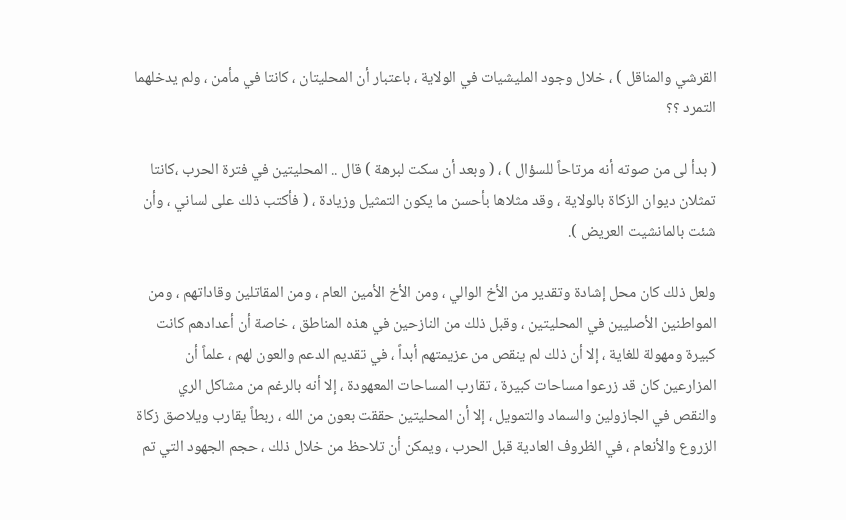القرشي والمناقل ) ، خلال وجود المليشيات في الولاية ، باعتبار أن المحليتان ، كانتا في مأمن ، ولم يدخلهما التمرد ؟؟

( بدأ لى من صوته أنه مرتاحاً للسؤال ) ، ( وبعد أن سكت لبرهة ) قال .. المحليتين في فترة الحرب ،كانتا تمثلان ديوان الزكاة بالولاية ، وقد مثلاها بأحسن ما يكون التمثيل وزيادة ، ( فأكتب ذلك على لساني ، وأن شئت بالمانشيت العريض ).

ولعل ذلك كان محل إشادة وتقدير من الأخ الوالي ، ومن الأخ الأمين العام ، ومن المقاتلين وقاداتهم ، ومن المواطنين الأصليين في المحليتين ، وقبل ذلك من النازحين في هذه المناطق ، خاصة أن أعدادهم كانت كبيرة ومهولة للغاية ، إلا أن ذلك لم ينقص من عزيمتهم أبداً ، في تقديم الدعم والعون لهم ، علماً أن المزارعين كان قد زرعوا مساحات كبيرة ، تقارب المساحات المعهودة ، إلا أنه بالرغم من مشاكل الري والنقص في الجازولين والسماد والتمويل ، إلا أن المحليتين حققت بعون من الله ، ربطاً يقارب ويلاصق زكاة الزروع والأنعام ، في الظروف العادية قبل الحرب ، ويمكن أن تلاحظ من خلال ذلك ، حجم الجهود التي تم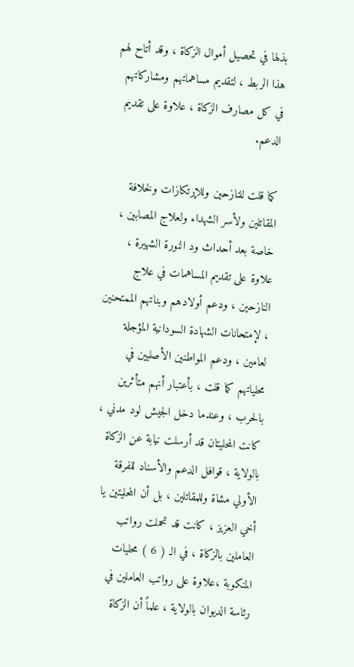بذلها في تحصيل أموال الزكاة ، وقد أتاح لهم هذا الربط ، لتقديم مساهماتهم ومشاركاتهم في كل مصارف الزكاة ، علاوة على تقديم الدعم.

كما قلت للنازحين وللإرتكازات ولخلافة المقاتلين ولأسر الشهداء ولعلاج المصابين ، خاصة بعد أحداث ود النورة الشهيرة ، علاوة على تقديم المساهمات في علاج النازحين ، ودعم أولادهم وبناتهم الممتحنين ، لإمتحانات الشهادة السودانية المؤجلة لعامين ، ودعم المواطنين الأصليين في محلياتهم كما قلت ، بأعتبار أنهم متأثرين بالحرب ، وعندما دخل الجيش لود مدني ، كانت المحليتان قد أرسلت نيابة عن الزكاة بالولاية ، قوافل الدعم والأسناد للفرقة الأولي مشاة وللمقاتلين ، بل أن المحليتين يا أخي العزيز ، كانت قد تحملت رواتب العاملين بالزكاة ، في الـ ( 6 ) محليات المنكوبة ،علاوة على رواتب العاملين في رئاسة الديوان بالولاية ، علماً أن الزكاة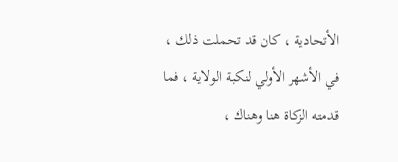الأتحادية ، كان قد تحملت ذلك ، في الأشهر الأولي لنكبة الولاية ، فما قدمته الزكاة هنا وهناك ،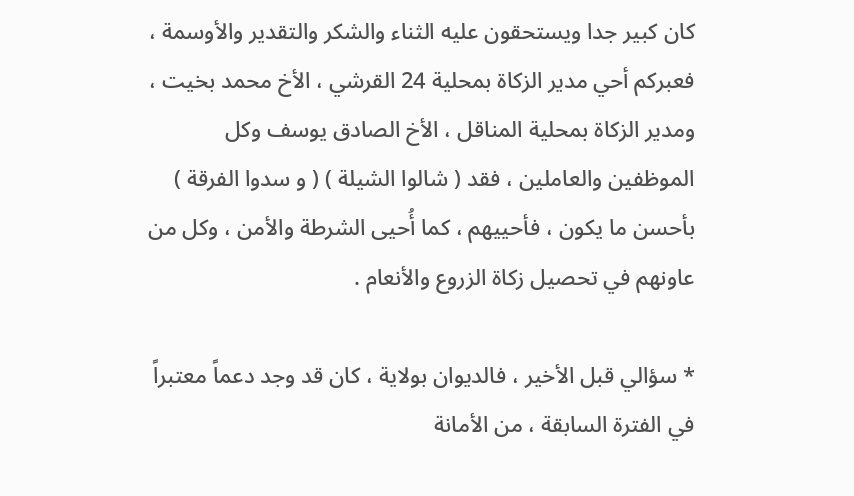كان كبير جدا ويستحقون عليه الثناء والشكر والتقدير والأوسمة ، فعبركم أحي مدير الزكاة بمحلية 24 القرشي ، الأخ محمد بخيت ، ومدير الزكاة بمحلية المناقل ، الأخ الصادق يوسف وكل الموظفين والعاملين ، فقد ( شالوا الشيلة ) ( و سدوا الفرقة ) بأحسن ما يكون ، فأحييهم ، كما أُحيى الشرطة والأمن ، وكل من عاونهم في تحصيل زكاة الزروع والأنعام .

* سؤالي قبل الأخير ، فالديوان بولاية ، كان قد وجد دعماً معتبراً في الفترة السابقة ، من الأمانة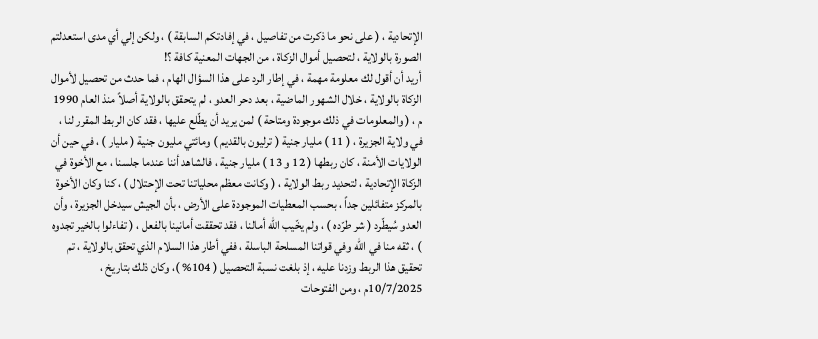الإتحادية ، ( على نحو ما ذكرت من تفاصيل ، في إفادتكم السابقة ) ، ولكن إلي أي مدى استعدلتم الصورة بالولاية ، لتحصيل أموال الزكاة ، من الجهات المعنية كافة ؟!
أريد أن أقول لك معلومة مهمة ، في إطار الرد على هذا السؤال الهام ، فما حدث من تحصيل لأموال الزكاة بالولاية ، خلال الشهور الماضية ، بعد دحر العدو ، لم يتحقق بالولاية أصلاً منذ العام 1990 م ، ( والمعلومات في ذلك موجودة ومتاحة ) لمن يريد أن يطّلع عليها ، فقد كان الربط المقرر لنا ، في ولاية الجزيرة ، ( 11 ) مليار جنية ( ترليون بالقديم ) ومائتي مليون جنية ( مليار ) ، في حين أن الولايات الأمنة ، كان ربطها ( 12 و 13 ) مليار جنية ، فالشاهد أننا عندما جلسنا ، مع الأخوة في الزكاة الإتحادية ، لتحديد ربط الولاية ، ( وكانت معظم محلياتنا تحت الإحتلال ) ، كنا وكان الأخوة بالمركز متفائلين جداً ، بحسب المعطيات الموجودة على الأرض ، بأن الجيش سيدخل الجزيرة ، وأن العدو سُيطّرد ( شر طرّده ) ، ولم يخّيب الله أمالنا ، فقد تحققت أمانينا بالفعل ، ( تفاءلوا بالخير تجدوه ) ، ثقه منا في الله وفي قواتنا المسلحة الباسلة ، ففي أطار هذا السلام الذي تحقق بالولاية ، تم تحقيق هذا الربط وزدنا عليه ، إذ بلغت نسبة التحصيل ( 104% )، وكان ذلك بتاريخ ، 10/7/2025م ، ومن الفتوحات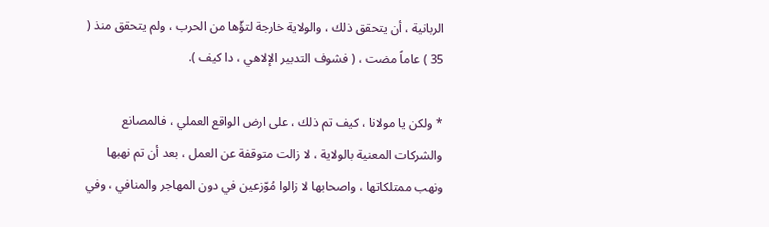الربانية ، أن يتحقق ذلك ، والولاية خارجة لتؤّها من الحرب ، ولم يتحقق منذ ( 35 ) عاماً مضت ، ( فشوف التدبير الإلاهي ، دا كيف ).

* ولكن يا مولانا ، كيف تم ذلك ، على ارض الواقع العملي ، فالمصانع والشركات المعنية بالولاية ، لا زالت متوقفة عن العمل ، بعد أن تم نهبها ونهب ممتلكاتها ، واصحابها لا زالوا مُوّزعين في دون المهاجر والمنافي ، وفي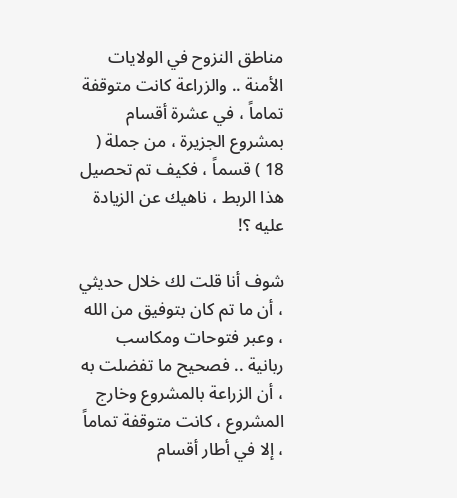مناطق النزوح في الولايات الأمنة .. والزراعة كانت متوقفة تماماً ، في عشرة أقسام بمشروع الجزيرة ، من جملة ( 18 ) قسماً ، فكيف تم تحصيل هذا الربط ، ناهيك عن الزيادة عليه ؟!

شوف أنا قلت لك خلال حديثي ، أن ما تم كان بتوفيق من الله ، وعبر فتوحات ومكاسب ربانية .. فصحيح ما تفضلت به ، أن الزراعة بالمشروع وخارج المشروع ، كانت متوقفة تماماً ، إلا في أطار أقسام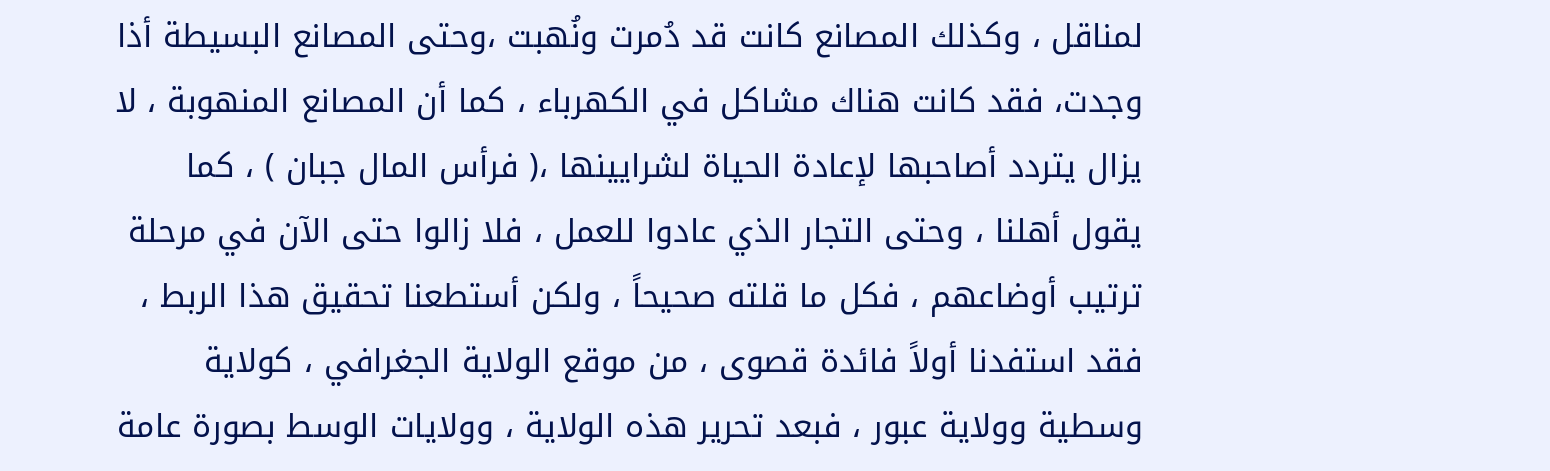لمناقل ، وكذلك المصانع كانت قد دُمرت ونُهبت ،وحتى المصانع البسيطة أذا وجدت، فقد كانت هناك مشاكل في الكهرباء ، كما أن المصانع المنهوبة ، لا يزال يتردد أصاحبها لإعادة الحياة لشرايينها ،( فرأس المال جبان ) ، كما يقول أهلنا ، وحتى التجار الذي عادوا للعمل ، فلا زالوا حتى الآن في مرحلة ترتيب أوضاعهم ، فكل ما قلته صحيحاً ، ولكن أستطعنا تحقيق هذا الربط ، فقد استفدنا أولاً فائدة قصوى ، من موقع الولاية الجغرافي ، كولاية وسطية وولاية عبور ، فبعد تحرير هذه الولاية ، وولايات الوسط بصورة عامة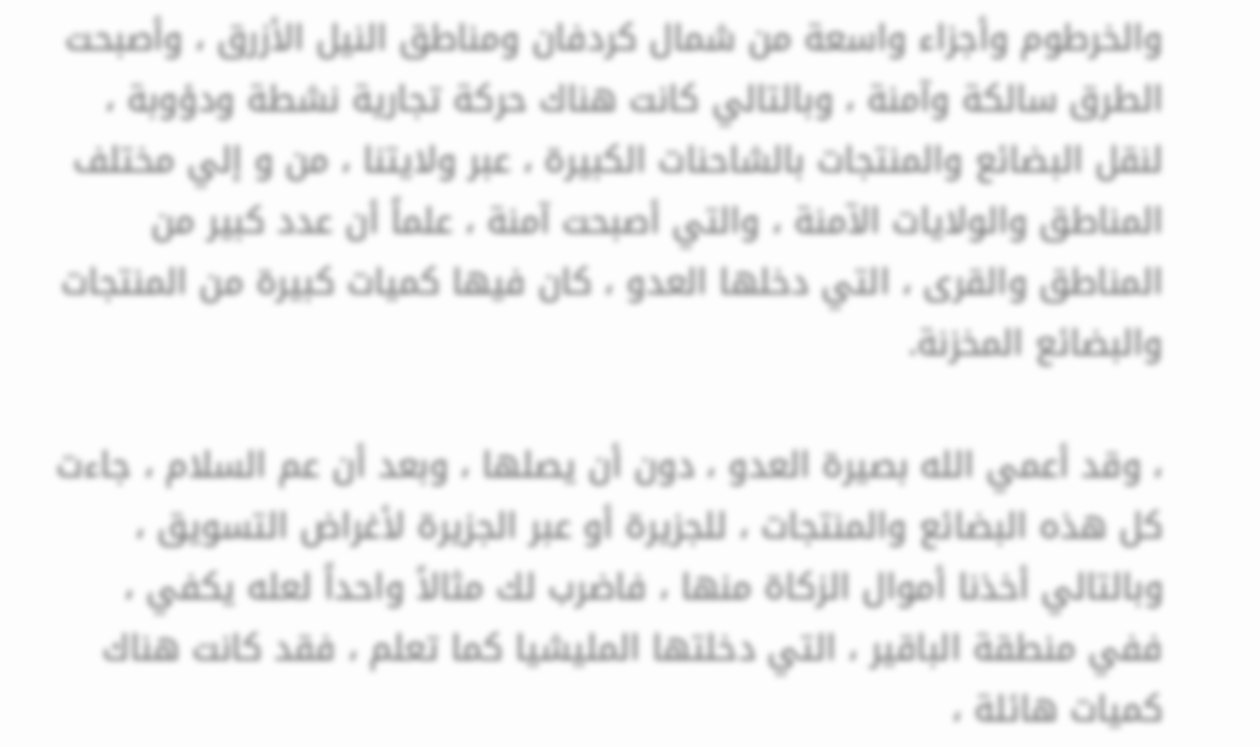والخرطوم وأجزاء واسعة من شمال كردفان ومناطق النيل الأزرق ، وأصبحت الطرق سالكة وآمنة ، وبالتالي كانت هناك حركة تجارية نشطة ودؤوبة ، لنقل البضائع والمنتجات بالشاحنات الكبيرة ، عبر ولايتنا ، من و إلي مختلف المناطق والولايات الآمنة ، والتي أصبحت آمنة ، علماً أن عدد كبير من المناطق والقرى ، التي دخلها العدو ، كان فيها كميات كبيرة من المنتجات والبضائع المخزنة.

، وقد أعمي الله بصيرة العدو ، دون أن يصلها ، وبعد أن عم السلام ، جاءت كل هذه البضائع والمنتجات ، للجزيرة أو عبر الجزيرة لأغراض التسويق ، وبالتالي أخذنا أموال الزكاة منها ، فاضرب لك مثالاً واحداً لعله يكفي ، ففي منطقة الباقير ، التي دخلتها المليشيا كما تعلم ، فقد كانت هناك كميات هائلة ،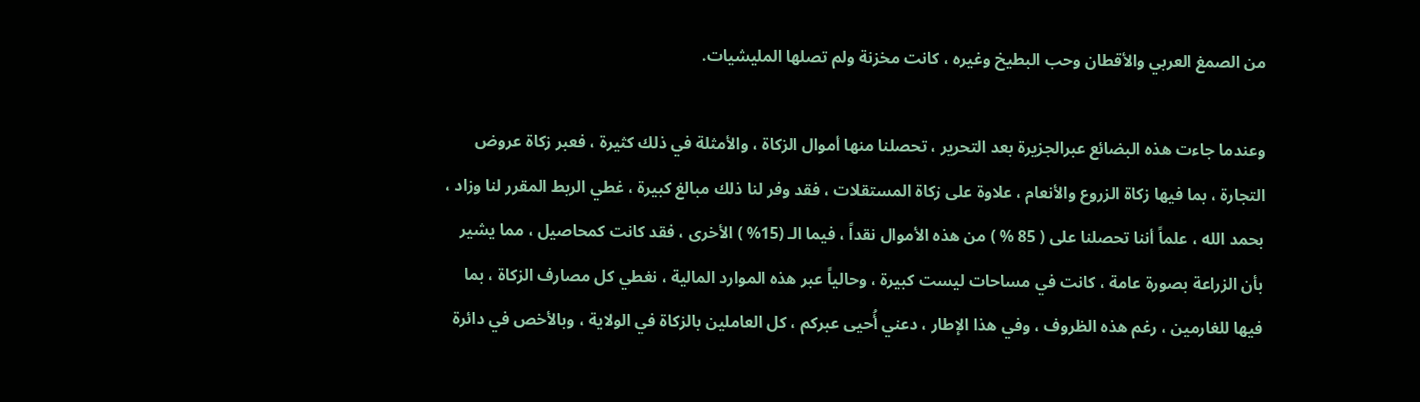من الصمغ العربي والأقطان وحب البطيخ وغيره ، كانت مخزنة ولم تصلها المليشيات.

وعندما جاءت هذه البضائع عبرالجزيرة بعد التحرير ، تحصلنا منها أموال الزكاة ، والأمثلة في ذلك كثيرة ، فعبر زكاة عروض التجارة ، بما فيها زكاة الزروع والأنعام ، علاوة على زكاة المستقلات ، فقد وفر لنا ذلك مبالغ كبيرة ، غطي الربط المقرر لنا وزاد ، بحمد الله ، علماً أننا تحصلنا على ( 85 % ) من هذه الأموال نقداً ، فيما الـ (15% ) الأخرى ، فقد كانت كمحاصيل ، مما يشير بأن الزراعة بصورة عامة ، كانت في مساحات ليست كبيرة ، وحالياً عبر هذه الموارد المالية ، نغطي كل مصارف الزكاة ، بما فيها للغارمين ، رغم هذه الظروف ، وفي هذا الإطار ، دعني أُحيى عبركم ، كل العاملين بالزكاة في الولاية ، وبالأخص في دائرة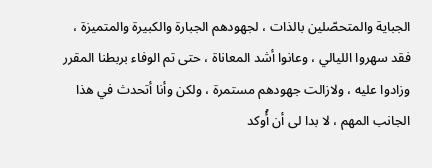الجباية والمتحصّلين بالذات ، لجهودهم الجبارة والكبيرة والمتميزة ، فقد سهروا الليالي ، وعانوا أشد المعاناة ، حتى تم الوفاء بربطنا المقرر وزادوا عليه ، ولازالت جهودهم مستمرة ، ولكن وأنا أتحدث في هذا الجانب المهم ، لا بدا لى أن أُوكد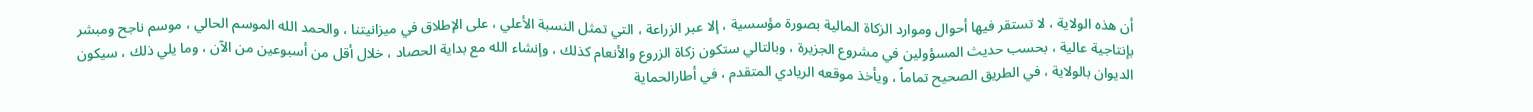أن هذه الولاية ، لا تستقر فيها أحوال وموارد الزكاة المالية بصورة مؤسسية ، إلا عبر الزراعة ، التي تمثل النسبة الأعلي ، على الإطلاق في ميزانيتنا ، والحمد الله الموسم الحالي ، موسم ناجح ومبشر بإنتاجية عالية ، بحسب حديث المسؤولين في مشروع الجزيرة ، وبالتالي ستكون زكاة الزروع والأنعام كذلك ، وإنشاء الله مع بداية الحصاد ، خلال أقل من أسبوعين من الآن ، وما يلي ذلك ، سيكون الديوان بالولاية ، في الطريق الصحيح تماماً ، ويأخذ موقعه الريادي المتقدم ، في أطارالحماية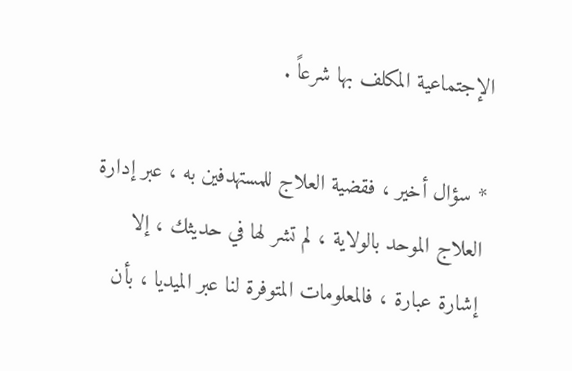الإجتماعية المكلف بها شرعاً .

* سؤال أخير ، فقضية العلاج للمستهدفين به ، عبر إدارة العلاج الموحد بالولاية ، لم تشر لها في حديثك ، إلا إشارة عبارة ، فالمعلومات المتوفرة لنا عبر الميديا ، بأن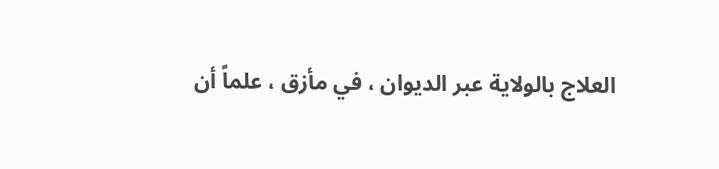العلاج بالولاية عبر الديوان ، في مأزق ، علماً أن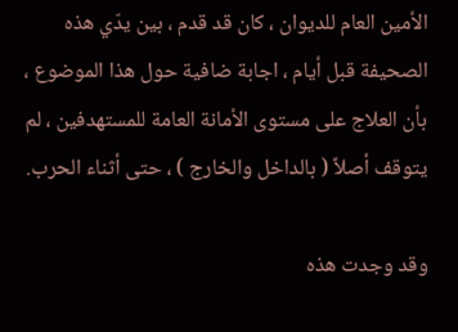الأمين العام للديوان ، كان قد قدم ، بين يدّي هذه الصحيفة قبل أيام ، اجابة ضافية حول هذا الموضوع ، بأن العلاج على مستوى الأمانة العامة للمستهدفين ، لم يتوقف أصلاً ( بالداخل والخارج ) ، حتى أثناء الحرب.

وقد وجدت هذه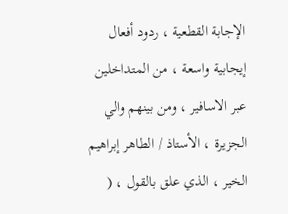الإجابة القطعية ، ردود أفعال إيجابية واسعة ، من المتداخلين عبر الاسافير ، ومن بينهم والي الجزيرة ، الأستاذ / الطاهر إبراهيم الخير ، الذي علق بالقول ، (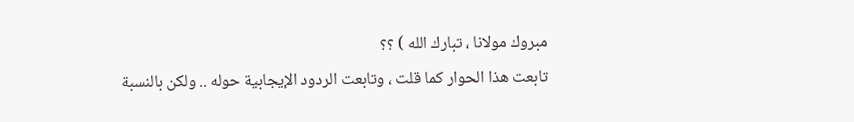مبروك مولانا ، تبارك الله ) ؟؟
تابعت هذا الحوار كما قلت ، وتابعت الردود الإيجابية حوله .. ولكن بالنسبة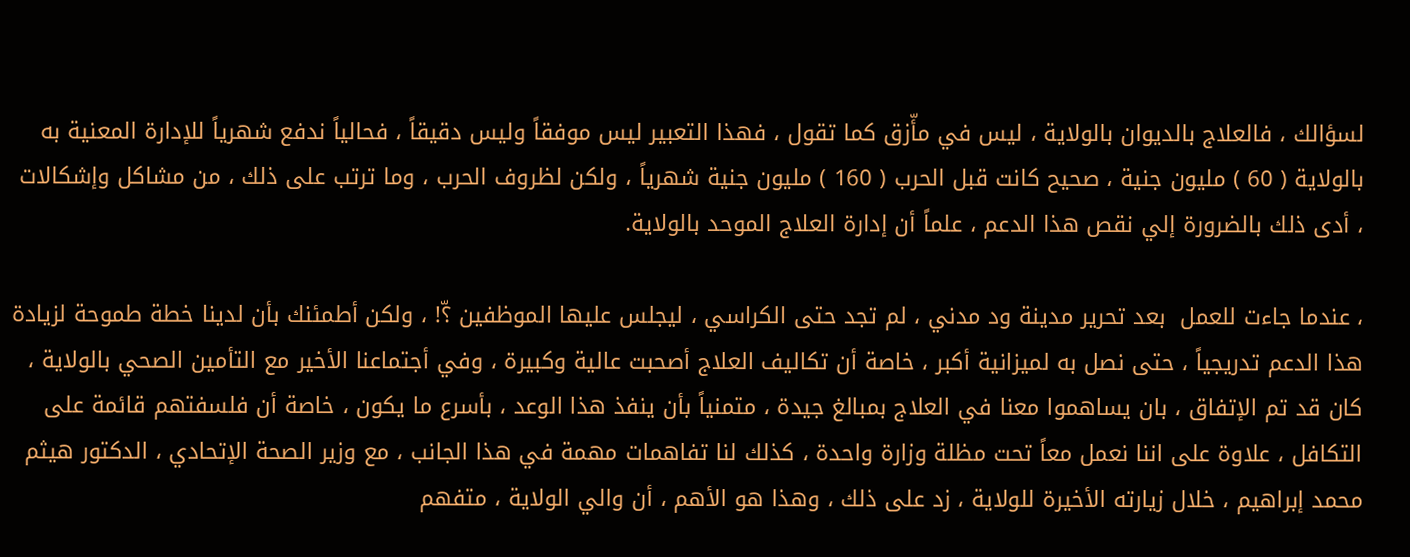لسؤالك ، فالعلاج بالديوان بالولاية ، ليس في مأّزق كما تقول ، فهذا التعبير ليس موفقاً وليس دقيقاً ، فحالياً ندفع شهرياً للإدارة المعنية به بالولاية ( 60 ) مليون جنية ، صحيح كانت قبل الحرب ( 160 ) مليون جنية شهرياً ، ولكن لظروف الحرب ، وما ترتب على ذلك ، من مشاكل وإشكالات ، أدى ذلك بالضرورة إلي نقص هذا الدعم ، علماً أن إدارة العلاج الموحد بالولاية.

، عندما جاءت للعمل  بعد تحرير مدينة ود مدني ، لم تجد حتى الكراسي ، ليجلس عليها الموظفين ؟ّ! ، ولكن أطمئنك بأن لدينا خطة طموحة لزيادة هذا الدعم تدريجياً ، حتى نصل به لميزانية أكبر ، خاصة أن تكاليف العلاج أصحبت عالية وكبيرة ، وفي أجتماعنا الأخير مع التأمين الصحي بالولاية ، كان قد تم الإتفاق ، بان يساهموا معنا في العلاج بمبالغ جيدة ، متمنياً بأن ينفذ هذا الوعد ، بأسرع ما يكون ، خاصة أن فلسفتهم قائمة على التكافل ، علاوة على اننا نعمل معاً تحت مظلة وزارة واحدة ، كذلك لنا تفاهمات مهمة في هذا الجانب ، مع وزير الصحة الإتحادي ، الدكتور هيثم محمد إبراهيم ، خلال زيارته الأخيرة للولاية ، زد على ذلك ، وهذا هو الأهم ، أن والي الولاية ، متفهم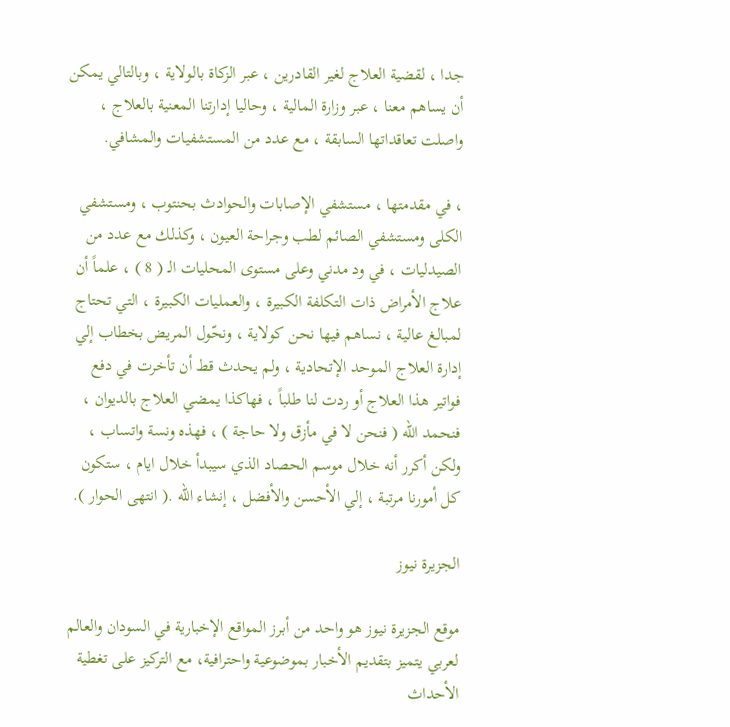جدا ، لقضية العلاج لغير القادرين ، عبر الزكاة بالولاية ، وبالتالي يمكن أن يساهم معنا ، عبر وزارة المالية ، وحاليا إدارتنا المعنية بالعلاج ، واصلت تعاقداتها السابقة ، مع عدد من المستشفيات والمشافي.

، في مقدمتها ، مستشفي الإصابات والحوادث بحنتوب ، ومستشفي الكلى ومستشفي الصائم لطب وجراحة العيون ، وكذلك مع عدد من الصيدليات ، في ود مدني وعلى مستوى المحليات الـ ( 8 ) ، علماً أن علاج الأمراض ذات التكلفة الكبيرة ، والعمليات الكبيرة ، التي تحتاج لمبالغ عالية ، نساهم فيها نحن كولاية ، ونحّول المريض بخطاب إلي إدارة العلاج الموحد الإتحادية ، ولم يحدث قط أن تأخرت في دفع فواتير هذا العلاج أو ردت لنا طلباً ، فهاكذا يمضي العلاج بالديوان ، فنحمد الله ( فنحن لا في مأزق ولا حاجة ) ، فهذه ونسة واتساب ، ولكن أكرر أنه خلال موسم الحصاد الذي سيبدأ خلال ايام ، ستكون كل أمورنا مرتبة ، إلي الأحسن والأفضل ، إنشاء الله .( انتهى الحوار ).

الجزيرة نيوز

موقع الجزيرة نيوز هو واحد من أبرز المواقع الإخبارية في السودان والعالم لعربي يتميز بتقديم الأخبار بموضوعية واحترافية، مع التركيز على تغطية الأحداث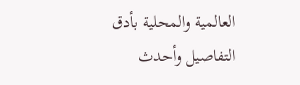العالمية والمحلية بأدق التفاصيل وأحدث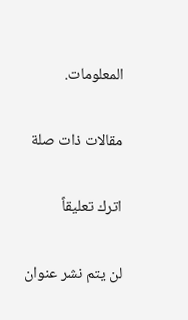المعلومات.

مقالات ذات صلة

اترك تعليقاً

لن يتم نشر عنوان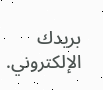بريدك الإلكتروني.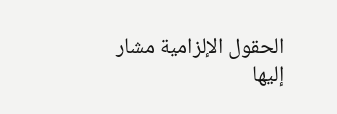الحقول الإلزامية مشار إليها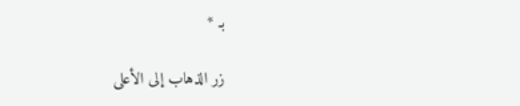بـ *

زر الذهاب إلى الأعلى